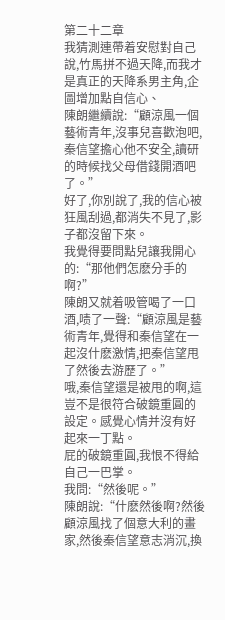第二十二章
我猜測連帶着安慰對自己說,竹馬拼不過天降,而我才是真正的天降系男主角,企圖增加點自信心、
陳朗繼續說:“顧涼風一個藝術青年,沒事兒喜歡泡吧,秦信望擔心他不安全,讀研的時候找父母借錢開酒吧了。”
好了,你別說了,我的信心被狂風刮過,都消失不見了,影子都沒留下來。
我覺得要問點兒讓我開心的:“那他們怎麽分手的啊?”
陳朗又就着吸管喝了一口酒,啧了一聲:“顧涼風是藝術青年,覺得和秦信望在一起沒什麽激情,把秦信望甩了然後去游歷了。”
哦,秦信望還是被甩的啊,這豈不是很符合破鏡重圓的設定。感覺心情并沒有好起來一丁點。
屁的破鏡重圓,我恨不得給自己一巴掌。
我問:“然後呢。”
陳朗說:“什麽然後啊?然後顧涼風找了個意大利的畫家,然後秦信望意志消沉,換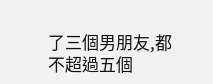了三個男朋友,都不超過五個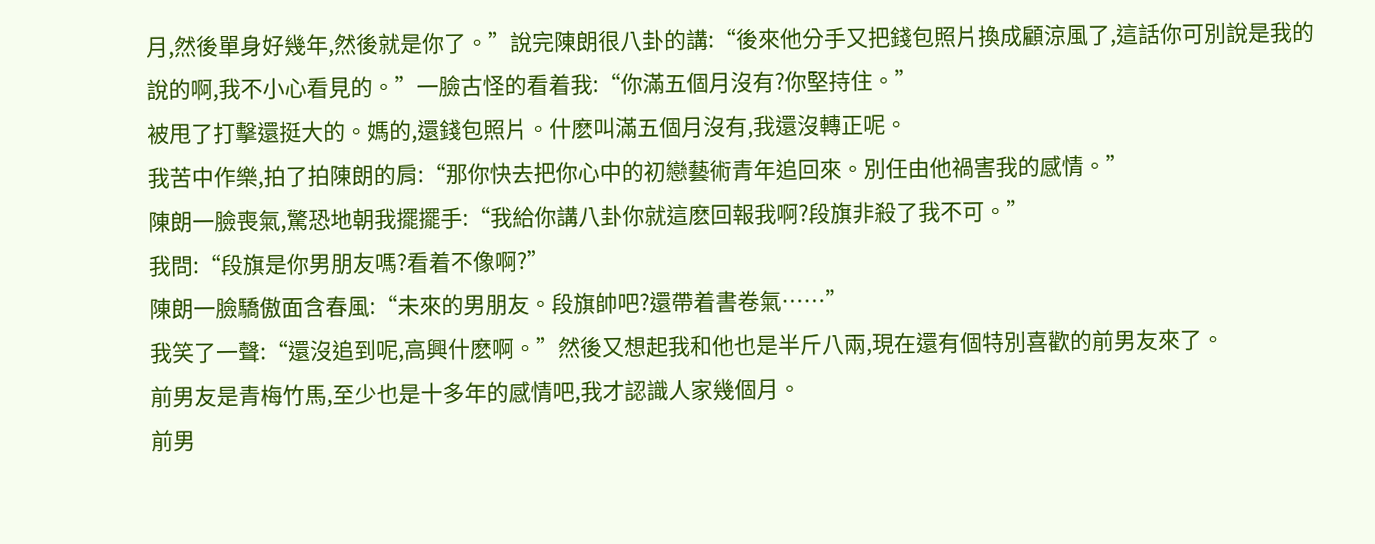月,然後單身好幾年,然後就是你了。”說完陳朗很八卦的講:“後來他分手又把錢包照片換成顧涼風了,這話你可別說是我的說的啊,我不小心看見的。”一臉古怪的看着我:“你滿五個月沒有?你堅持住。”
被甩了打擊還挺大的。媽的,還錢包照片。什麽叫滿五個月沒有,我還沒轉正呢。
我苦中作樂,拍了拍陳朗的肩:“那你快去把你心中的初戀藝術青年追回來。別任由他禍害我的感情。”
陳朗一臉喪氣,驚恐地朝我擺擺手:“我給你講八卦你就這麽回報我啊?段旗非殺了我不可。”
我問:“段旗是你男朋友嗎?看着不像啊?”
陳朗一臉驕傲面含春風:“未來的男朋友。段旗帥吧?還帶着書卷氣……”
我笑了一聲:“還沒追到呢,高興什麽啊。”然後又想起我和他也是半斤八兩,現在還有個特別喜歡的前男友來了。
前男友是青梅竹馬,至少也是十多年的感情吧,我才認識人家幾個月。
前男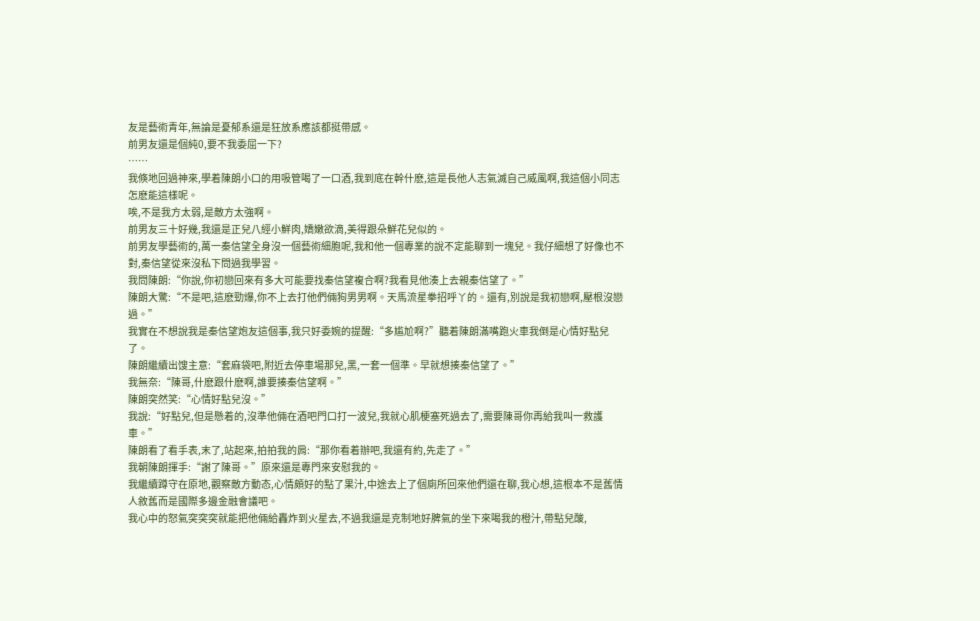友是藝術青年,無論是憂郁系還是狂放系應該都挺帶感。
前男友還是個純0,要不我委屈一下?
……
我倏地回過神來,學着陳朗小口的用吸管喝了一口酒,我到底在幹什麽,這是長他人志氣滅自己威風啊,我這個小同志怎麽能這樣呢。
唉,不是我方太弱,是敵方太強啊。
前男友三十好幾,我還是正兒八經小鮮肉,嬌嫩欲滴,美得跟朵鮮花兒似的。
前男友學藝術的,萬一秦信望全身沒一個藝術細胞呢,我和他一個專業的說不定能聊到一塊兒。我仔細想了好像也不對,秦信望從來沒私下問過我學習。
我問陳朗:“你說,你初戀回來有多大可能要找秦信望複合啊?我看見他湊上去親秦信望了。”
陳朗大驚:“不是吧,這麽勁爆,你不上去打他們倆狗男男啊。天馬流星拳招呼丫的。還有,別說是我初戀啊,壓根沒戀過。”
我實在不想說我是秦信望炮友這個事,我只好委婉的提醒:“多尴尬啊?”聽着陳朗滿嘴跑火車我倒是心情好點兒了。
陳朗繼續出馊主意:“套麻袋吧,附近去停車場那兒,黑,一套一個準。早就想揍秦信望了。”
我無奈:“陳哥,什麽跟什麽啊,誰要揍秦信望啊。”
陳朗突然笑:“心情好點兒沒。”
我說:“好點兒,但是懸着的,沒準他倆在酒吧門口打一波兒,我就心肌梗塞死過去了,需要陳哥你再給我叫一救護車。”
陳朗看了看手表,末了,站起來,拍拍我的肩:“那你看着辦吧,我還有約,先走了。”
我朝陳朗揮手:“謝了陳哥。”原來還是專門來安慰我的。
我繼續蹲守在原地,觀察敵方動态,心情頗好的點了果汁,中途去上了個廁所回來他們還在聊,我心想,這根本不是舊情人敘舊而是國際多邊金融會議吧。
我心中的怒氣突突突就能把他倆給轟炸到火星去,不過我還是克制地好脾氣的坐下來喝我的橙汁,帶點兒酸,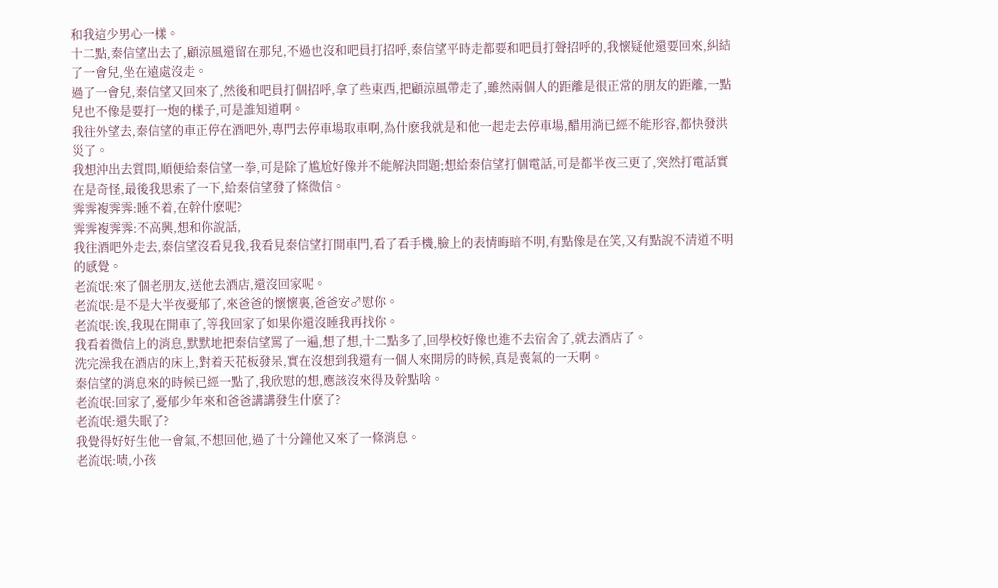和我這少男心一樣。
十二點,秦信望出去了,顧涼風還留在那兒,不過也沒和吧員打招呼,秦信望平時走都要和吧員打聲招呼的,我懷疑他還要回來,糾結了一會兒,坐在遠處沒走。
過了一會兒,秦信望又回來了,然後和吧員打個招呼,拿了些東西,把顧涼風帶走了,雖然兩個人的距離是很正常的朋友的距離,一點兒也不像是要打一炮的樣子,可是誰知道啊。
我往外望去,秦信望的車正停在酒吧外,專門去停車場取車啊,為什麽我就是和他一起走去停車場,醋用淌已經不能形容,都快發洪災了。
我想沖出去質問,順便給秦信望一拳,可是除了尴尬好像并不能解決問題;想給秦信望打個電話,可是都半夜三更了,突然打電話實在是奇怪,最後我思索了一下,給秦信望發了條微信。
霁霁複霁霁:睡不着,在幹什麽呢?
霁霁複霁霁:不高興,想和你說話,
我往酒吧外走去,秦信望沒看見我,我看見秦信望打開車門,看了看手機,臉上的表情晦暗不明,有點像是在笑,又有點說不清道不明的感覺。
老流氓:來了個老朋友,送他去酒店,還沒回家呢。
老流氓:是不是大半夜憂郁了,來爸爸的懷懷裏,爸爸安♂慰你。
老流氓:诶,我現在開車了,等我回家了如果你還沒睡我再找你。
我看着微信上的消息,默默地把秦信望罵了一遍,想了想,十二點多了,回學校好像也進不去宿舍了,就去酒店了。
洗完澡我在酒店的床上,對着天花板發呆,實在沒想到我還有一個人來開房的時候,真是喪氣的一天啊。
秦信望的消息來的時候已經一點了,我欣慰的想,應該沒來得及幹點啥。
老流氓:回家了,憂郁少年來和爸爸講講發生什麽了?
老流氓:還失眠了?
我覺得好好生他一會氣,不想回他,過了十分鐘他又來了一條消息。
老流氓:啧,小孩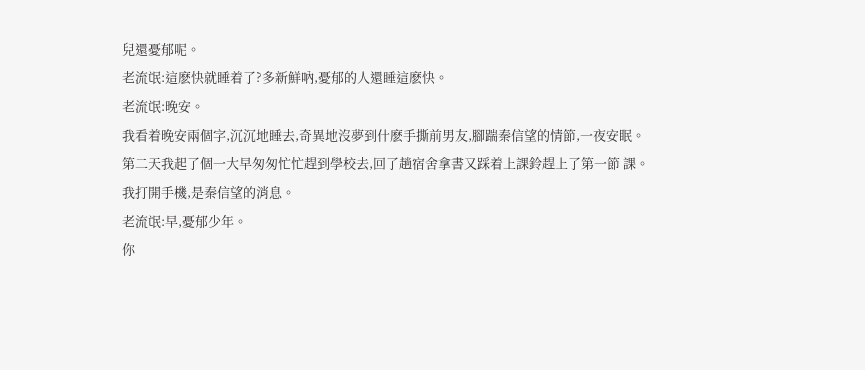兒還憂郁呢。
老流氓:這麽快就睡着了?多新鮮吶,憂郁的人還睡這麽快。
老流氓:晚安。
我看着晚安兩個字,沉沉地睡去,奇異地沒夢到什麽手撕前男友,腳踹秦信望的情節,一夜安眠。
第二天我起了個一大早匆匆忙忙趕到學校去,回了趟宿舍拿書又踩着上課鈴趕上了第一節 課。
我打開手機,是秦信望的消息。
老流氓:早,憂郁少年。
你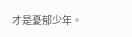才是憂郁少年。